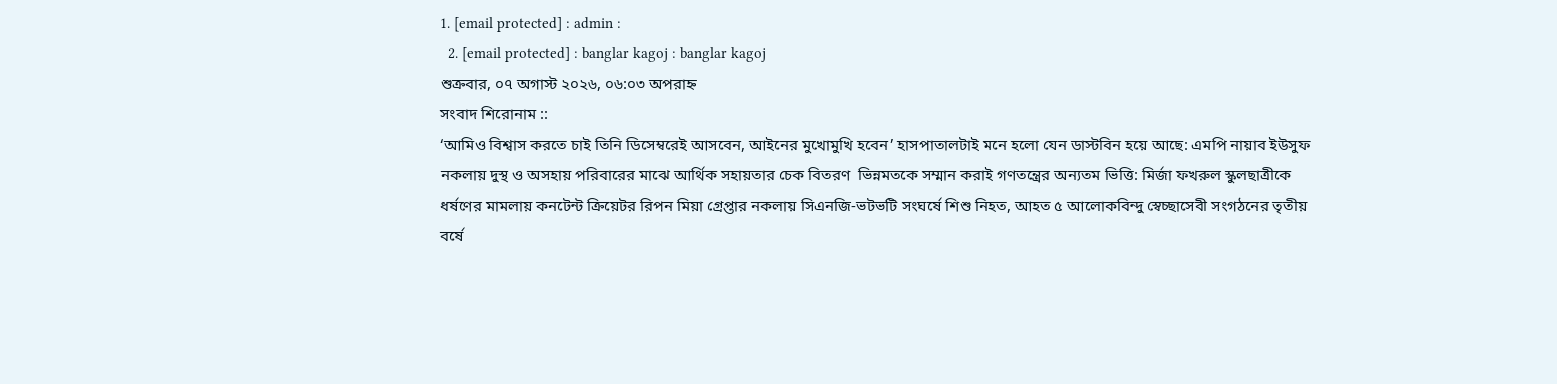1. [email protected] : admin :
  2. [email protected] : banglar kagoj : banglar kagoj
শুক্রবার, ০৭ অগাস্ট ২০২৬, ০৬:০৩ অপরাহ্ন
সংবাদ শিরোনাম ::
‘আমিও বিশ্বাস করতে চাই তিনি ডিসেম্বরেই আসবেন, আইনের মুখোমুখি হবেন’ হাসপাতালটাই মনে হলো যেন ডাস্টবিন হয়ে আছে: এমপি নায়াব ইউসুফ নকলায় দুস্থ ও অসহায় পরিবারের মাঝে আর্থিক সহায়তার চেক বিতরণ  ভিন্নমতকে সম্মান করাই গণতন্ত্রের অন্যতম ভিত্তি: মির্জা ফখরুল স্কুলছাত্রীকে ধর্ষণের মামলায় কনটেন্ট ক্রিয়েটর রিপন মিয়া গ্রেপ্তার নকলায় সিএনজি-ভটভটি সংঘর্ষে শিশু নিহত, আহত ৫ আলোকবিন্দু স্বেচ্ছাসেবী সংগঠনের তৃতীয় বর্ষে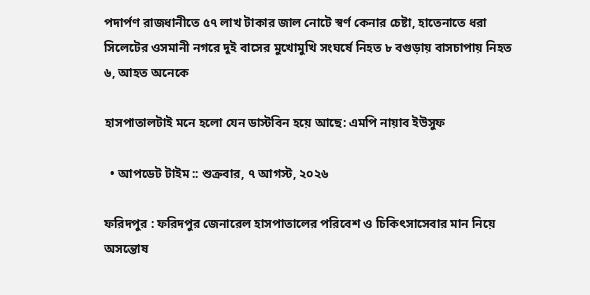পদার্পণ রাজধানীতে ৫৭ লাখ টাকার জাল নোটে স্বর্ণ কেনার চেষ্টা, হাতেনাতে ধরা সিলেটের ওসমানী নগরে দুই বাসের মুখোমুখি সংঘর্ষে নিহত ৮ বগুড়ায় বাসচাপায় নিহত ৬, আহত অনেকে

হাসপাতালটাই মনে হলো যেন ডাস্টবিন হয়ে আছে: এমপি নায়াব ইউসুফ

  • আপডেট টাইম :: শুক্রবার, ৭ আগস্ট, ২০২৬

ফরিদপুর : ফরিদপুর জেনারেল হাসপাতালের পরিবেশ ও চিকিৎসাসেবার মান নিয়ে অসন্তোষ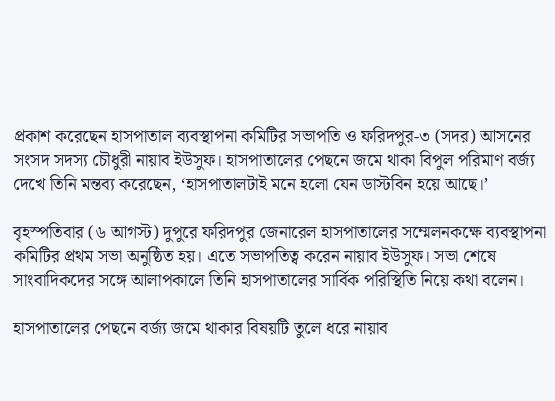প্রকাশ করেছেন হাসপাতাল ব্যবস্থাপনা কমিটির সভাপতি ও ফরিদপুর-৩ (সদর) আসনের সংসদ সদস্য চৌধুরী নায়াব ইউসুফ। হাসপাতালের পেছনে জমে থাকা বিপুল পরিমাণ বর্জ্য দেখে তিনি মন্তব্য করেছেন, ‘হাসপাতালটাই মনে হলো যেন ডাস্টবিন হয়ে আছে।’

বৃহস্পতিবার (৬ আগস্ট) দুপুরে ফরিদপুর জেনারেল হাসপাতালের সম্মেলনকক্ষে ব্যবস্থাপনা কমিটির প্রথম সভা অনুষ্ঠিত হয়। এতে সভাপতিত্ব করেন নায়াব ইউসুফ। সভা শেষে সাংবাদিকদের সঙ্গে আলাপকালে তিনি হাসপাতালের সার্বিক পরিস্থিতি নিয়ে কথা বলেন।

হাসপাতালের পেছনে বর্জ্য জমে থাকার বিষয়টি তুলে ধরে নায়াব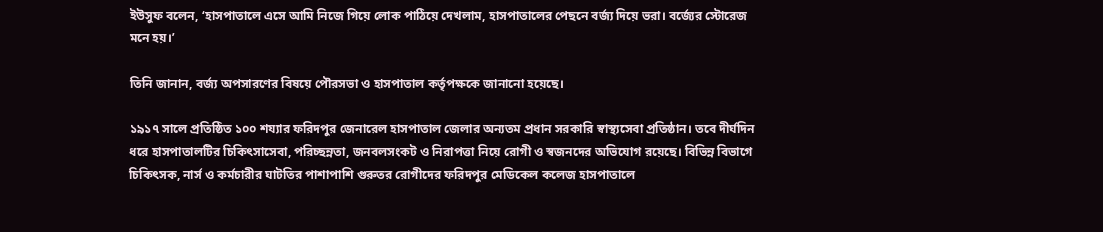ইউসুফ বলেন, ‘হাসপাতালে এসে আমি নিজে গিয়ে লোক পাঠিয়ে দেখলাম, হাসপাতালের পেছনে বর্জ্য দিয়ে ভরা। বর্জ্যের স্টোরেজ মনে হয়।’

তিনি জানান, বর্জ্য অপসারণের বিষয়ে পৌরসভা ও হাসপাতাল কর্তৃপক্ষকে জানানো হয়েছে।

১৯১৭ সালে প্রতিষ্ঠিত ১০০ শয্যার ফরিদপুর জেনারেল হাসপাতাল জেলার অন্যতম প্রধান সরকারি স্বাস্থ্যসেবা প্রতিষ্ঠান। তবে দীর্ঘদিন ধরে হাসপাতালটির চিকিৎসাসেবা, পরিচ্ছন্নতা, জনবলসংকট ও নিরাপত্তা নিয়ে রোগী ও স্বজনদের অভিযোগ রয়েছে। বিভিন্ন বিভাগে চিকিৎসক, নার্স ও কর্মচারীর ঘাটতির পাশাপাশি গুরুতর রোগীদের ফরিদপুর মেডিকেল কলেজ হাসপাতালে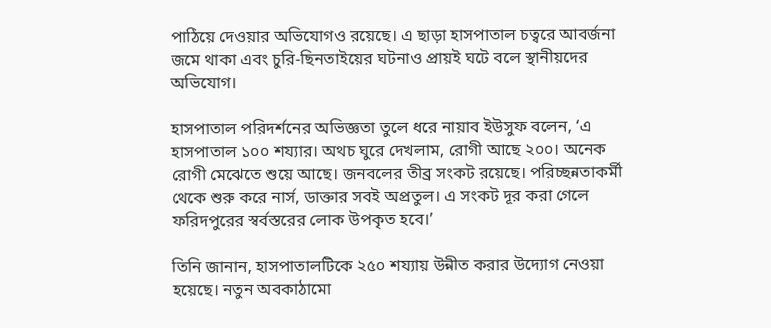পাঠিয়ে দেওয়ার অভিযোগও রয়েছে। এ ছাড়া হাসপাতাল চত্বরে আবর্জনা জমে থাকা এবং চুরি-ছিনতাইয়ের ঘটনাও প্রায়ই ঘটে বলে স্থানীয়দের অভিযোগ।

হাসপাতাল পরিদর্শনের অভিজ্ঞতা তুলে ধরে নায়াব ইউসুফ বলেন, ‘এ হাসপাতাল ১০০ শয্যার। অথচ ঘুরে দেখলাম, রোগী আছে ২০০। অনেক রোগী মেঝেতে শুয়ে আছে। জনবলের তীব্র সংকট রয়েছে। পরিচ্ছন্নতাকর্মী থেকে শুরু করে নার্স, ডাক্তার সবই অপ্রতুল। এ সংকট দূর করা গেলে ফরিদপুরের স্বর্বস্তরের লোক উপকৃত হবে।’

তিনি জানান, হাসপাতালটিকে ২৫০ শয্যায় উন্নীত করার উদ্যোগ নেওয়া হয়েছে। নতুন অবকাঠামো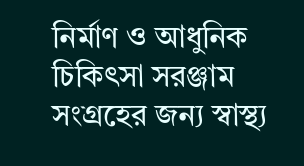নির্মাণ ও আধুনিক চিকিৎসা সরঞ্জাম সংগ্রহের জন্য স্বাস্থ্য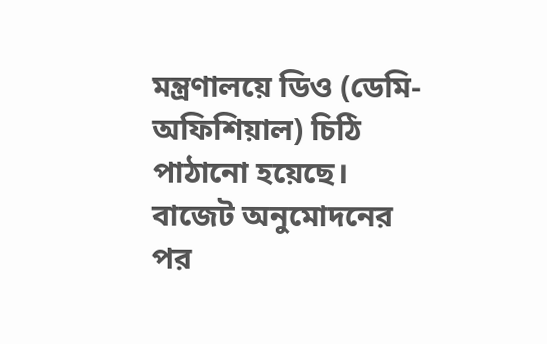মন্ত্রণালয়ে ডিও (ডেমি-অফিশিয়াল) চিঠি পাঠানো হয়েছে। বাজেট অনুমোদনের পর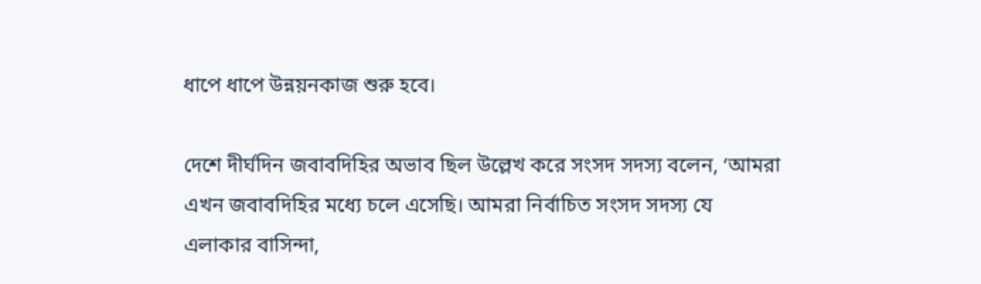ধাপে ধাপে উন্নয়নকাজ শুরু হবে।

দেশে দীর্ঘদিন জবাবদিহির অভাব ছিল উল্লেখ করে সংসদ সদস্য বলেন, ‘আমরা এখন জবাবদিহির মধ্যে চলে এসেছি। আমরা নির্বাচিত সংসদ সদস্য যে এলাকার বাসিন্দা,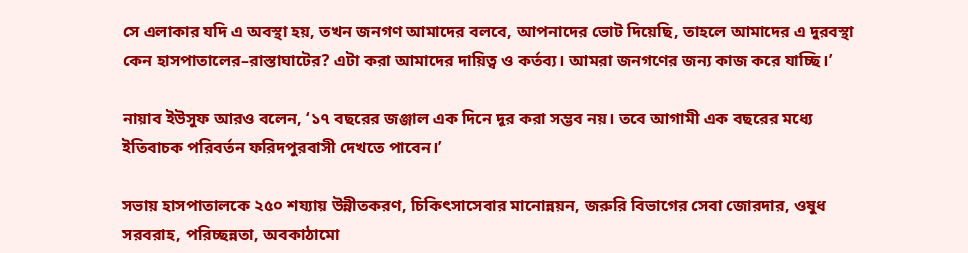সে এলাকার যদি এ অবস্থা হয়, তখন জনগণ আমাদের বলবে, আপনাদের ভোট দিয়েছি, তাহলে আমাদের এ দুরবস্থা কেন হাসপাতালের–রাস্তাঘাটের? এটা করা আমাদের দায়িত্ব ও কর্তব্য। আমরা জনগণের জন্য কাজ করে যাচ্ছি।’

নায়াব ইউসুফ আরও বলেন, ‘১৭ বছরের জঞ্জাল এক দিনে দূর করা সম্ভব নয়। তবে আগামী এক বছরের মধ্যে ইতিবাচক পরিবর্তন ফরিদপুরবাসী দেখতে পাবেন।’

সভায় হাসপাতালকে ২৫০ শয্যায় উন্নীতকরণ, চিকিৎসাসেবার মানোন্নয়ন, জরুরি বিভাগের সেবা জোরদার, ওষুধ সরবরাহ, পরিচ্ছন্নতা, অবকাঠামো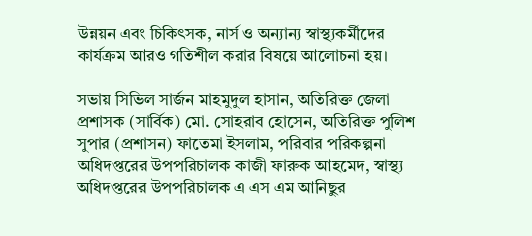উন্নয়ন এবং চিকিৎসক, নার্স ও অন্যান্য স্বাস্থ্যকর্মীদের কার্যক্রম আরও গতিশীল করার বিষয়ে আলোচনা হয়।

সভায় সিভিল সার্জন মাহমুদুল হাসান, অতিরিক্ত জেলা প্রশাসক (সার্বিক) মো. সোহরাব হোসেন, অতিরিক্ত পুলিশ সুপার (প্রশাসন) ফাতেমা ইসলাম, পরিবার পরিকল্পনা অধিদপ্তরের উপপরিচালক কাজী ফারুক আহমেদ, স্বাস্থ্য অধিদপ্তরের উপপরিচালক এ এস এম আনিছুর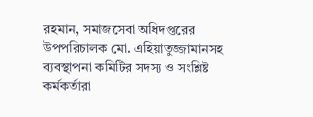রহমান, সমাজসেবা অধিদপ্তরের উপপরিচালক মো. এহিয়াতুজ্জামানসহ ব্যবস্থাপনা কমিটির সদস্য ও সংশ্লিষ্ট কর্মকর্তারা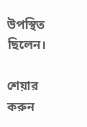উপস্থিত ছিলেন।

শেয়ার করুন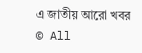এ জাতীয় আরো খবর
© All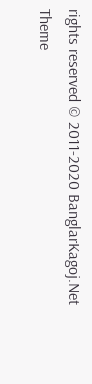rights reserved © 2011-2020 BanglarKagoj.Net
Theme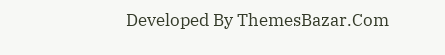Developed By ThemesBazar.Com